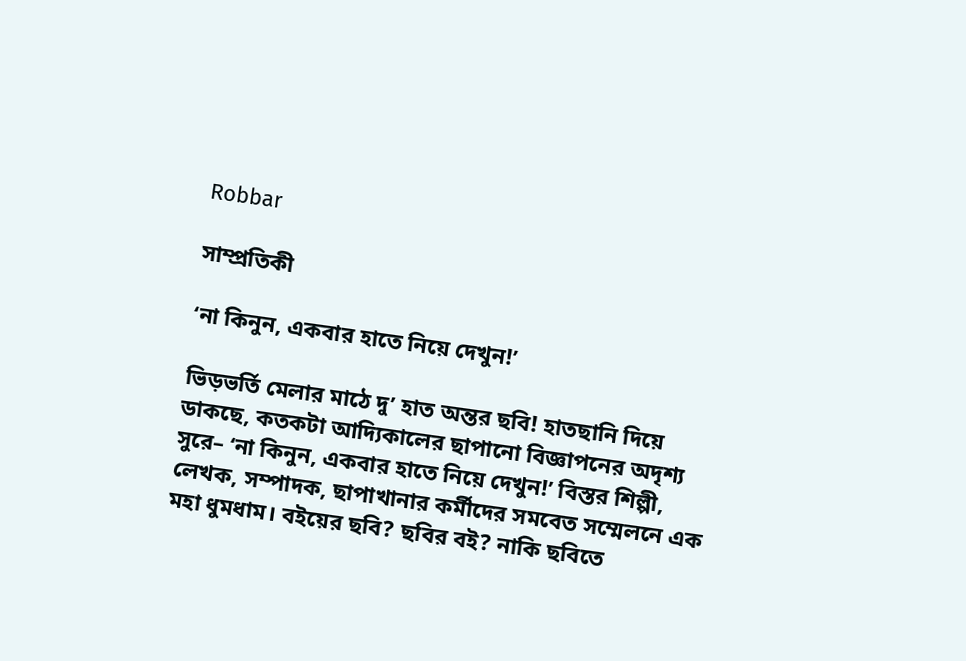Robbar

সাম্প্রতিকী

‘না কিনুন, একবার হাতে নিয়ে দেখুন!’

ভিড়ভর্তি মেলার মাঠে দু’ হাত অন্তর ছবি! হাতছানি দিয়ে ডাকছে, কতকটা আদ্যিকালের ছাপানো বিজ্ঞাপনের অদৃশ্য সুরে– ‘না কিনুন, একবার হাতে নিয়ে দেখুন!’ বিস্তর শিল্পী, লেখক, সম্পাদক, ছাপাখানার কর্মীদের সমবেত সম্মেলনে এক মহা ধুমধাম। বইয়ের ছবি? ছবির বই? নাকি ছবিতে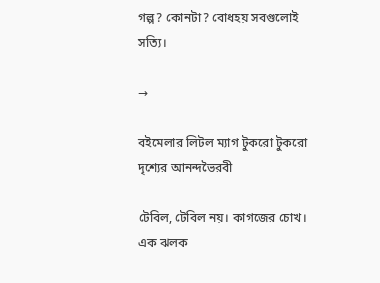গল্প? কোনটা? বোধহয় সবগুলোই সত্যি।

→

বইমেলার লিটল ম্যাগ টুকরো টুকরো দৃশ্যের আনন্দভৈরবী

টেবিল, টেবিল নয়। কাগজের চোখ। এক ঝলক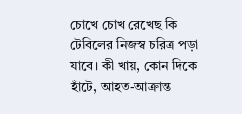চোখে চোখ রেখেছ কি টেবিলের নিজস্ব চরিত্র পড়া যাবে। কী খায়, কোন দিকে হাঁটে, আহত-আক্রান্ত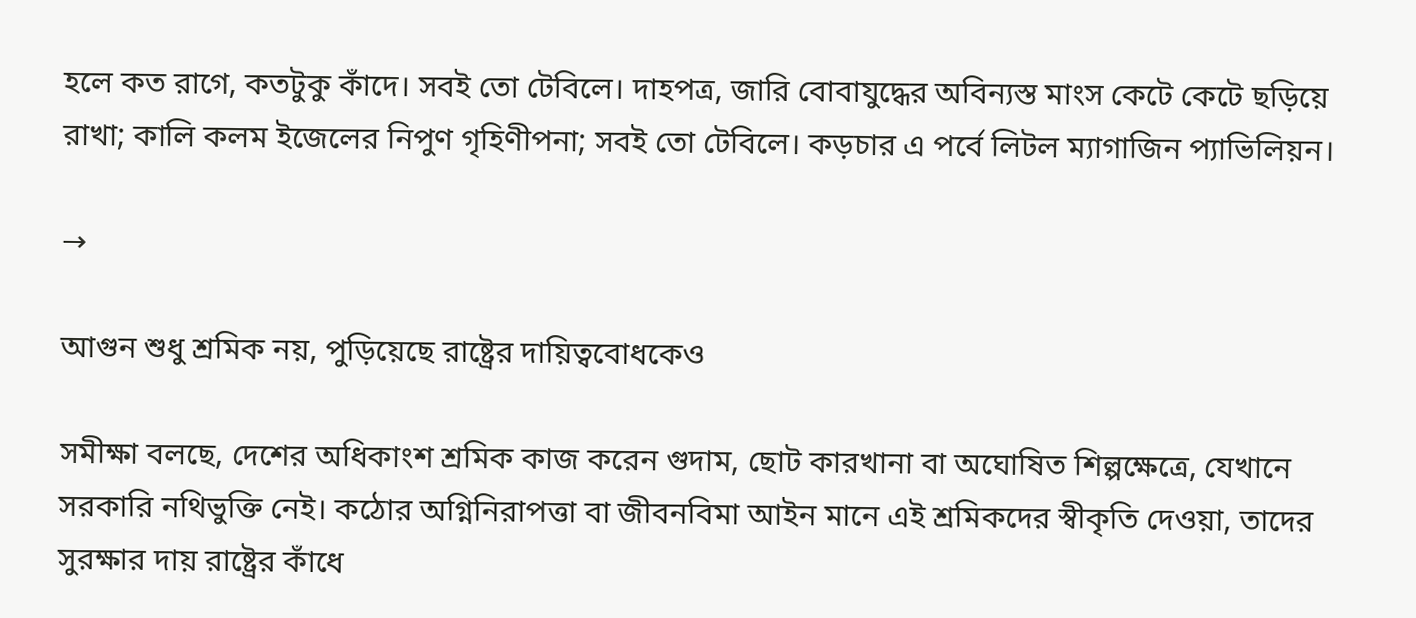হলে কত রাগে, কতটুকু কাঁদে। সবই তো টেবিলে। দাহপত্র, জারি বোবাযুদ্ধের অবিন্যস্ত মাংস কেটে কেটে ছড়িয়ে রাখা; কালি কলম ইজেলের নিপুণ গৃহিণীপনা; সবই তো টেবিলে। কড়চার এ পর্বে লিটল ম্যাগাজিন প্যাভিলিয়ন।

→

আগুন শুধু শ্রমিক নয়, পুড়িয়েছে রাষ্ট্রের দায়িত্ববোধকেও

সমীক্ষা বলছে, দেশের অধিকাংশ শ্রমিক কাজ করেন গুদাম, ছোট কারখানা বা অঘোষিত শিল্পক্ষেত্রে, যেখানে সরকারি নথিভুক্তি নেই। কঠোর অগ্নিনিরাপত্তা বা জীবনবিমা আইন মানে এই শ্রমিকদের স্বীকৃতি দেওয়া, তাদের সুরক্ষার দায় রাষ্ট্রের কাঁধে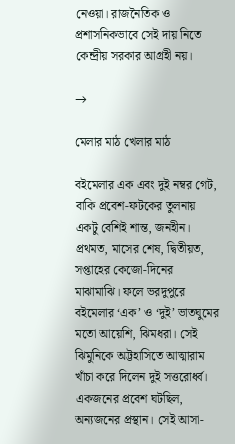নেওয়া। রাজনৈতিক ও প্রশাসনিকভাবে সেই দায় নিতে কেন্দ্রীয় সরকার আগ্রহী নয়।

→

মেলার মাঠ খেলার মাঠ

ব‌ইমেলার এক এবং দুই নম্বর গেট, বাকি প্রবেশ-ফটকের তুলনায় একটু বেশিই শান্ত, জনহীন। প্রথমত, মাসের শেষ, দ্বিতীয়ত, সপ্তাহের কেজো-দিনের মাঝামাঝি। ফলে ভরদুপুরে ব‌ইমেলার ‘এক’ ও ‘দুই’ ভাতঘুমের মতো আয়েশি, ঝিমধরা। সেই ঝিমুনিকে অট্টহাসিতে আত্মারাম খাঁচা করে দিলেন দুই সত্তরোর্ধ্ব। একজনের প্রবেশ ঘটছিল, অন্যজনের প্রস্থান। সেই আসা-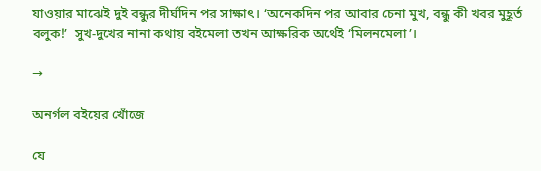যাওয়ার মাঝেই দুই বন্ধুর দীর্ঘদিন পর সাক্ষাৎ। ‘অনেকদিন পর আবার চেনা মুখ, বন্ধু কী খবর মুহূর্ত বলুক!’  সুখ-দুখের নানা কথায় ব‌ইমেলা তখন আক্ষরিক অর্থেই ‘মিলনমেলা’।

→

অনর্গল বইয়ের খোঁজে

যে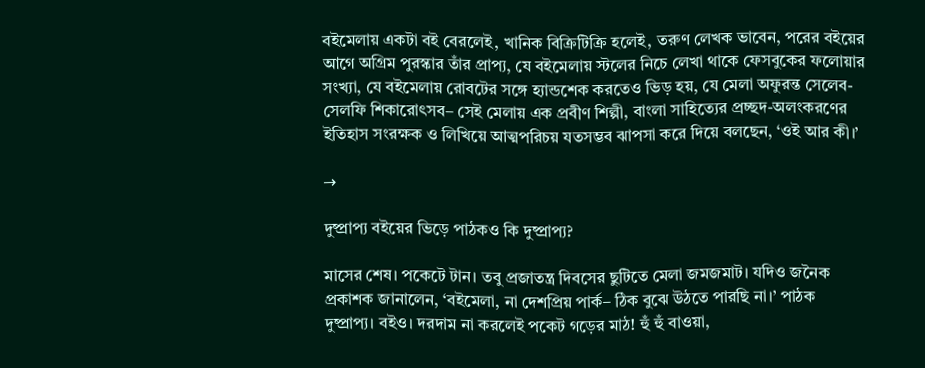বইমেলায় একটা বই বেরলেই, খানিক বিক্রিটিক্রি হলেই, তরুণ লেখক ভাবেন, পরের বইয়ের আগে অগ্রিম পুরস্কার তাঁর প্রাপ্য, যে বইমেলায় স্টলের নিচে লেখা থাকে ফেসবুকের ফলোয়ার সংখ্যা, যে বইমেলায় রোবটের সঙ্গে হ্যান্ডশেক করতেও ভিড় হয়, যে মেলা অফুরন্ত সেলেব-সেলফি শিকারোৎসব– সেই মেলায় এক প্রবীণ শিল্পী, বাংলা সাহিত্যের প্রচ্ছদ-অলংকরণের ইতিহাস সংরক্ষক ও লিখিয়ে আত্মপরিচয় যতসম্ভব ঝাপসা করে দিয়ে বলছেন, ‘ওই আর কী।’

→

দুষ্প্রাপ্য বইয়ের ভিড়ে পাঠকও কি দুষ্প্রাপ্য?

মাসের শেষ। পকেটে টান। তবু প্রজাতন্ত্র দিবসের ছুটিতে মেলা জমজমাট। যদিও জনৈক প্রকাশক জানালেন, ‘বইমেলা, না দেশপ্রিয় পার্ক– ঠিক বুঝে উঠতে পারছি না।’ পাঠক দুষ্প্রাপ্য। বইও। দরদাম না করলেই পকেট গড়ের মাঠ! হুঁ হুঁ বাওয়া,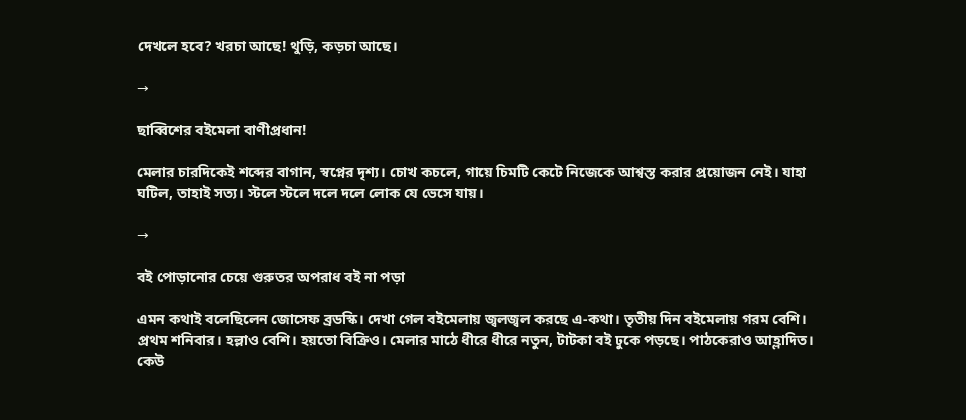দেখলে হবে? খরচা আছে! থুড়ি, কড়চা আছে।

→

ছাব্বিশের বইমেলা বাণীপ্রধান!

মেলার চারদিকেই শব্দের বাগান, স্বপ্নের দৃশ্য। চোখ কচলে, গায়ে চিমটি কেটে নিজেকে আশ্বস্ত করার প্রয়োজন নেই। যাহা ঘটিল, তাহাই সত্য। স্টলে স্টলে দলে দলে লোক যে ভেসে যায়।

→

বই পোড়ানোর চেয়ে গুরুতর অপরাধ বই না পড়া

এমন কথাই বলেছিলেন জোসেফ ব্রডস্কি। দেখা গেল বইমেলায় জ্বলজ্বল করছে এ-কথা। তৃতীয় দিন বইমেলায় গরম বেশি। প্রথম শনিবার। হল্লাও বেশি। হয়তো বিক্রিও। মেলার মাঠে ধীরে ধীরে নতুন, টাটকা বই ঢুকে পড়ছে। পাঠকেরাও আহ্লাদিত। কেউ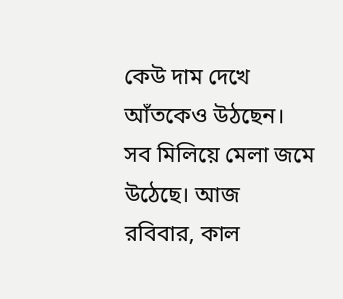কেউ দাম দেখে আঁতকেও উঠছেন। সব মিলিয়ে মেলা জমে উঠেছে। আজ রবিবার, কাল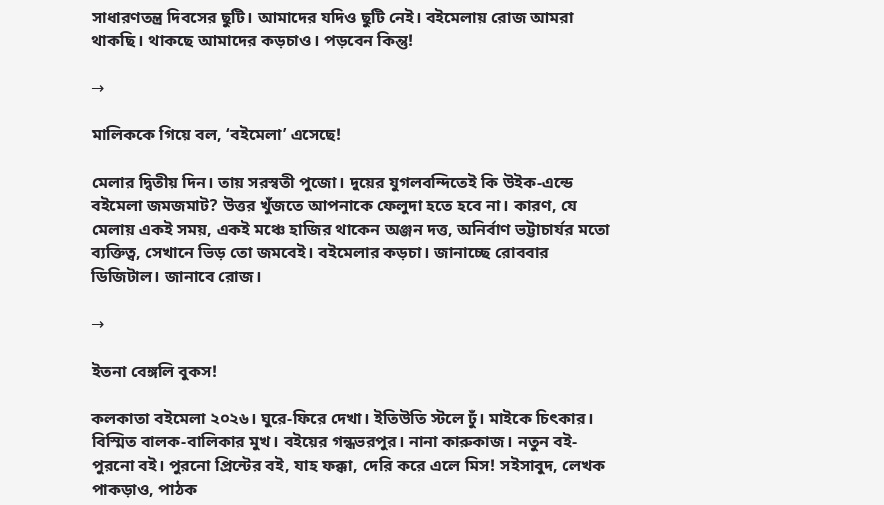সাধারণতন্ত্র দিবসের ছুটি। আমাদের যদিও ছুটি নেই। বইমেলায় রোজ আমরা থাকছি। থাকছে আমাদের কড়চাও। পড়বেন কিন্তু!

→

মালিককে গিয়ে বল, ‘ব‌ইমেলা’ এসেছে!

মেলার দ্বিতীয় দিন। তায় সরস্বতী পুজো। দুয়ের যুগলবন্দিতেই কি উইক-এন্ডে ব‌ইমেলা জমজমাট? উত্তর খুঁজতে আপনাকে ফেলুদা হতে হবে না। কারণ, যে মেলায় এক‌ই সময়, এক‌ই মঞ্চে হাজির থাকেন অঞ্জন দত্ত, অনির্বাণ ভট্টাচার্যর মতো ব্যক্তিত্ব, সেখানে ভিড় তো জমবেই। বইমেলার কড়চা। জানাচ্ছে রোববার ডিজিটাল। জানাবে রোজ।

→

ইতনা বেঙ্গলি বুকস!

কলকাতা বইমেলা ২০২৬। ঘুরে-ফিরে দেখা। ইতিউতি স্টলে ঢুঁ। মাইকে চিৎকার। বিস্মিত বালক-বালিকার মুখ। বইয়ের গন্ধভরপুর। নানা কারুকাজ। নতুন বই-পুরনো বই। পুরনো প্রিন্টের বই, যাহ ফক্কা, দেরি করে এলে মিস! সইসাবুদ, লেখক পাকড়াও, পাঠক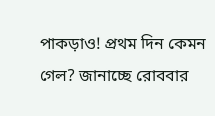পাকড়াও! প্রথম দিন কেমন গেল? জানাচ্ছে রোববার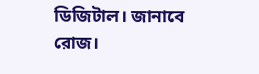ডিজিটাল। জানাবে রোজ।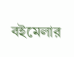বইমেলার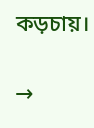কড়চায়।

→